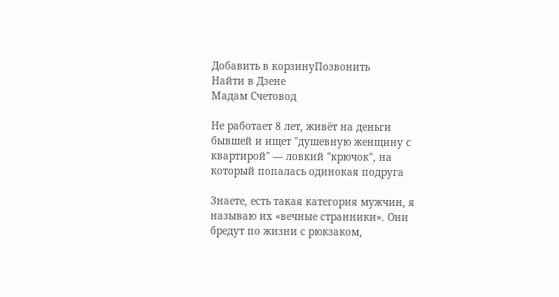Добавить в корзинуПозвонить
Найти в Дзене
Мадам Счетовод

Не работает 8 лет, живёт на деньги бывшей и ищет "душевную женщину с квартирой" — ловкий "крючок", на который попалась одинокая подруга

Знаете, есть такая категория мужчин, я называю их «вечные странники». Они бредут по жизни с рюкзаком,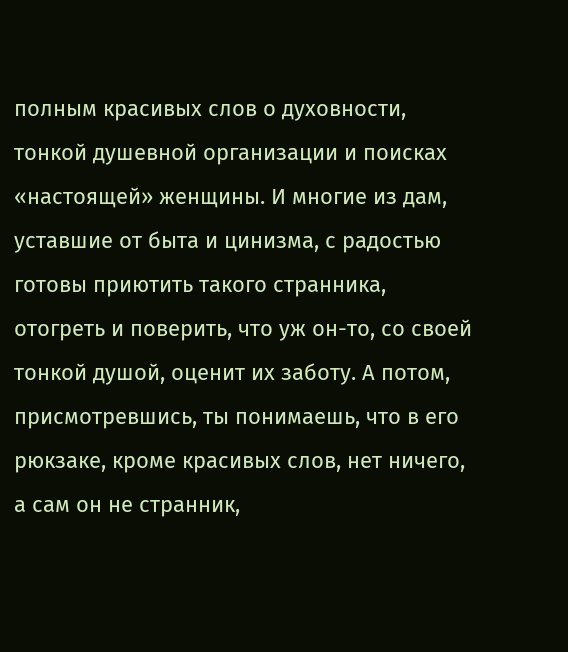полным красивых слов о духовности, тонкой душевной организации и поисках «настоящей» женщины. И многие из дам, уставшие от быта и цинизма, с радостью готовы приютить такого странника, отогреть и поверить, что уж он-то, со своей тонкой душой, оценит их заботу. А потом, присмотревшись, ты понимаешь, что в его рюкзаке, кроме красивых слов, нет ничего, а сам он не странник,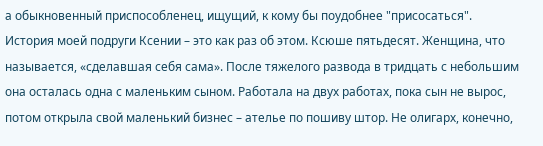а обыкновенный приспособленец, ищущий, к кому бы поудобнее "присосаться". История моей подруги Ксении – это как раз об этом. Ксюше пятьдесят. Женщина, что называется, «сделавшая себя сама». После тяжелого развода в тридцать с небольшим она осталась одна с маленьким сыном. Работала на двух работах, пока сын не вырос, потом открыла свой маленький бизнес – ателье по пошиву штор. Не олигарх, конечно,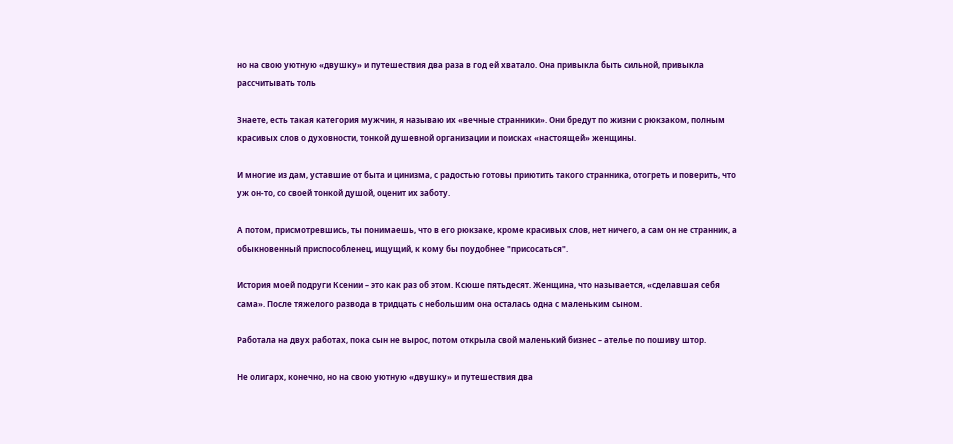но на свою уютную «двушку» и путешествия два раза в год ей хватало. Она привыкла быть сильной, привыкла рассчитывать толь

Знаете, есть такая категория мужчин, я называю их «вечные странники». Они бредут по жизни с рюкзаком, полным красивых слов о духовности, тонкой душевной организации и поисках «настоящей» женщины.

И многие из дам, уставшие от быта и цинизма, с радостью готовы приютить такого странника, отогреть и поверить, что уж он-то, со своей тонкой душой, оценит их заботу.

А потом, присмотревшись, ты понимаешь, что в его рюкзаке, кроме красивых слов, нет ничего, а сам он не странник, а обыкновенный приспособленец, ищущий, к кому бы поудобнее "присосаться".

История моей подруги Ксении – это как раз об этом. Ксюше пятьдесят. Женщина, что называется, «сделавшая себя сама». После тяжелого развода в тридцать с небольшим она осталась одна с маленьким сыном.

Работала на двух работах, пока сын не вырос, потом открыла свой маленький бизнес – ателье по пошиву штор.

Не олигарх, конечно, но на свою уютную «двушку» и путешествия два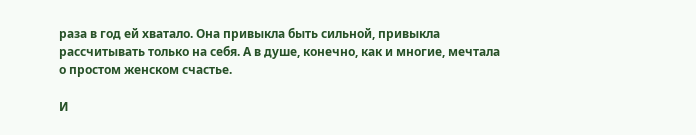раза в год ей хватало. Она привыкла быть сильной, привыкла рассчитывать только на себя. А в душе, конечно, как и многие, мечтала о простом женском счастье.

И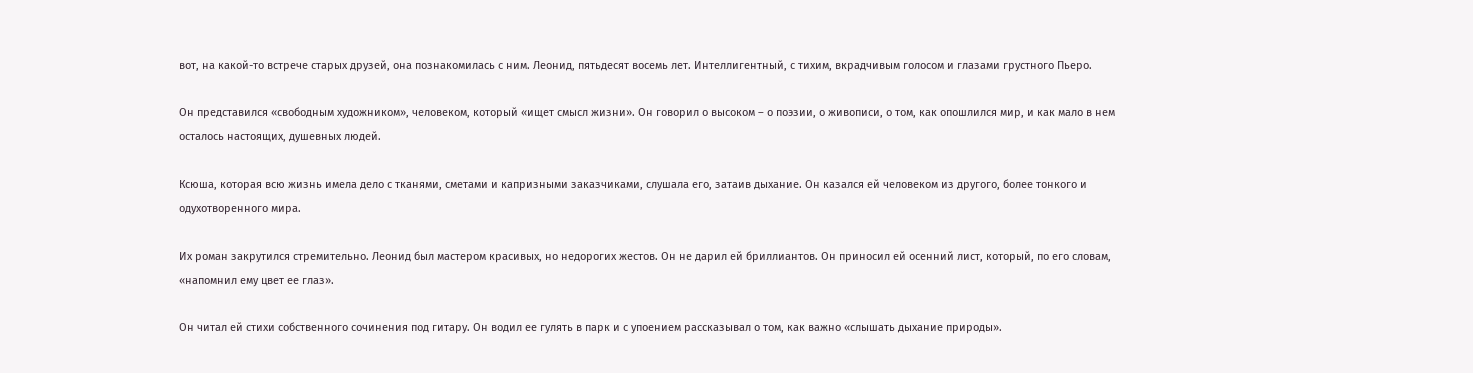вот, на какой-то встрече старых друзей, она познакомилась с ним. Леонид, пятьдесят восемь лет. Интеллигентный, с тихим, вкрадчивым голосом и глазами грустного Пьеро.

Он представился «свободным художником», человеком, который «ищет смысл жизни». Он говорил о высоком – о поэзии, о живописи, о том, как опошлился мир, и как мало в нем осталось настоящих, душевных людей.

Ксюша, которая всю жизнь имела дело с тканями, сметами и капризными заказчиками, слушала его, затаив дыхание. Он казался ей человеком из другого, более тонкого и одухотворенного мира.

Их роман закрутился стремительно. Леонид был мастером красивых, но недорогих жестов. Он не дарил ей бриллиантов. Он приносил ей осенний лист, который, по его словам, «напомнил ему цвет ее глаз».

Он читал ей стихи собственного сочинения под гитару. Он водил ее гулять в парк и с упоением рассказывал о том, как важно «слышать дыхание природы».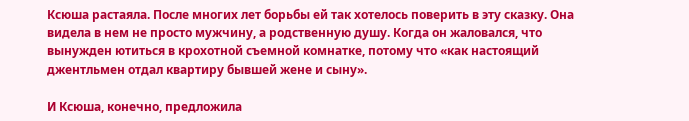Ксюша растаяла. После многих лет борьбы ей так хотелось поверить в эту сказку. Она видела в нем не просто мужчину, а родственную душу. Когда он жаловался, что вынужден ютиться в крохотной съемной комнатке, потому что «как настоящий джентльмен отдал квартиру бывшей жене и сыну».

И Ксюша, конечно, предложила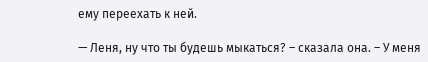ему переехать к ней.

— Леня, ну что ты будешь мыкаться? – сказала она. – У меня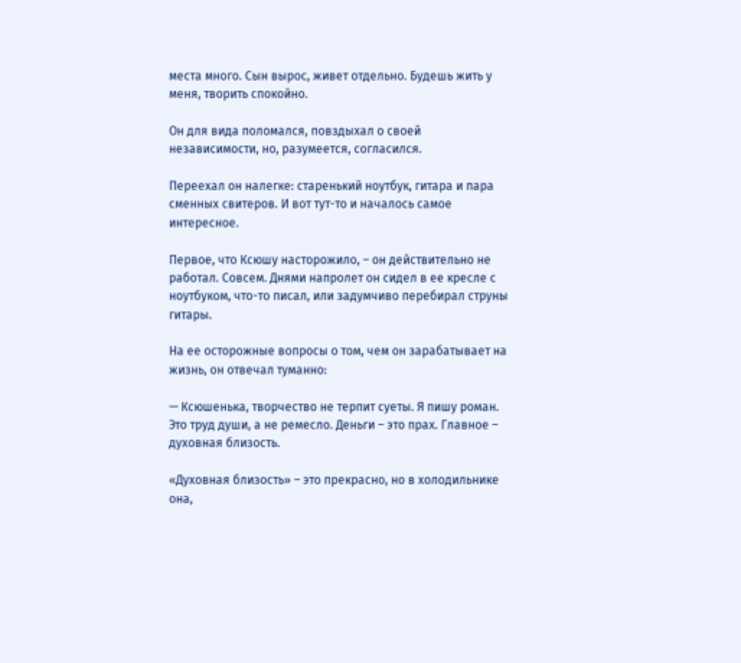места много. Сын вырос, живет отдельно. Будешь жить у меня, творить спокойно.

Он для вида поломался, повздыхал о своей независимости, но, разумеется, согласился.

Переехал он налегке: старенький ноутбук, гитара и пара сменных свитеров. И вот тут-то и началось самое интересное.

Первое, что Ксюшу насторожило, – он действительно не работал. Совсем. Днями напролет он сидел в ее кресле с ноутбуком, что-то писал, или задумчиво перебирал струны гитары.

На ее осторожные вопросы о том, чем он зарабатывает на жизнь, он отвечал туманно:

— Ксюшенька, творчество не терпит суеты. Я пишу роман. Это труд души, а не ремесло. Деньги – это прах. Главное – духовная близость.

«Духовная близость» – это прекрасно, но в холодильнике она,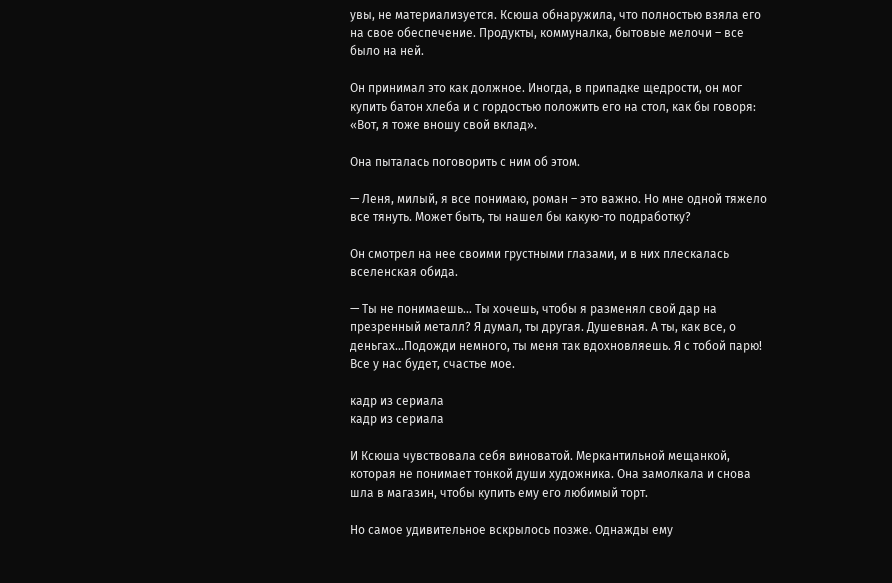увы, не материализуется. Ксюша обнаружила, что полностью взяла его на свое обеспечение. Продукты, коммуналка, бытовые мелочи – все было на ней.

Он принимал это как должное. Иногда, в припадке щедрости, он мог купить батон хлеба и с гордостью положить его на стол, как бы говоря: «Вот, я тоже вношу свой вклад».

Она пыталась поговорить с ним об этом.

— Леня, милый, я все понимаю, роман – это важно. Но мне одной тяжело все тянуть. Может быть, ты нашел бы какую-то подработку?

Он смотрел на нее своими грустными глазами, и в них плескалась вселенская обида.

— Ты не понимаешь… Ты хочешь, чтобы я разменял свой дар на презренный металл? Я думал, ты другая. Душевная. А ты, как все, о деньгах…Подожди немного, ты меня так вдохновляешь. Я с тобой парю! Все у нас будет, счастье мое.

кадр из сериала
кадр из сериала

И Ксюша чувствовала себя виноватой. Меркантильной мещанкой, которая не понимает тонкой души художника. Она замолкала и снова шла в магазин, чтобы купить ему его любимый торт.

Но самое удивительное вскрылось позже. Однажды ему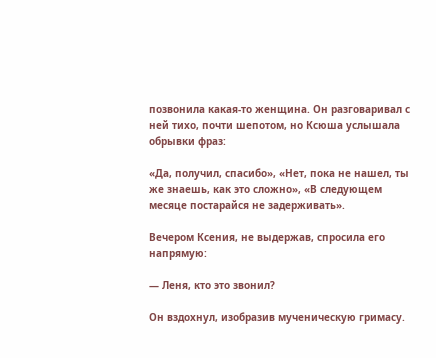позвонила какая-то женщина. Он разговаривал с ней тихо, почти шепотом, но Ксюша услышала обрывки фраз:

«Да, получил, спасибо», «Нет, пока не нашел, ты же знаешь, как это сложно», «В следующем месяце постарайся не задерживать».

Вечером Ксения, не выдержав, спросила его напрямую:

— Леня, кто это звонил?

Он вздохнул, изобразив мученическую гримасу.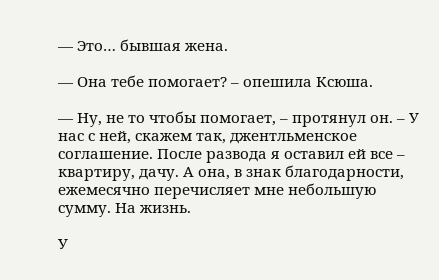— Это… бывшая жена.

— Она тебе помогает? – опешила Ксюша.

— Ну, не то чтобы помогает, – протянул он. – У нас с ней, скажем так, джентльменское соглашение. После развода я оставил ей все – квартиру, дачу. А она, в знак благодарности, ежемесячно перечисляет мне небольшую сумму. На жизнь.

У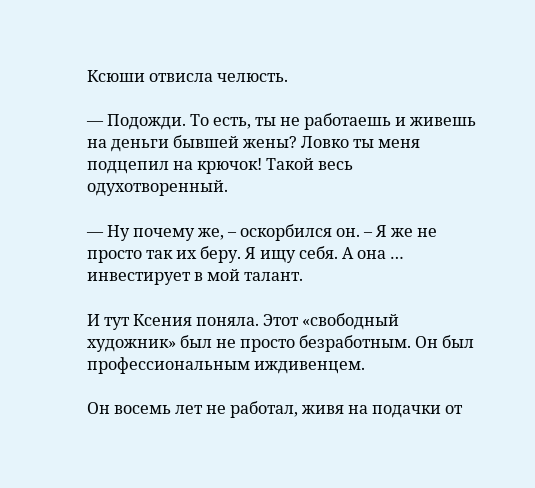Ксюши отвисла челюсть.

— Подожди. То есть, ты не работаешь и живешь на деньги бывшей жены? Ловко ты меня подцепил на крючок! Такой весь одухотворенный.

— Ну почему же, – оскорбился он. – Я же не просто так их беру. Я ищу себя. А она … инвестирует в мой талант.

И тут Ксения поняла. Этот «свободный художник» был не просто безработным. Он был профессиональным иждивенцем.

Он восемь лет не работал, живя на подачки от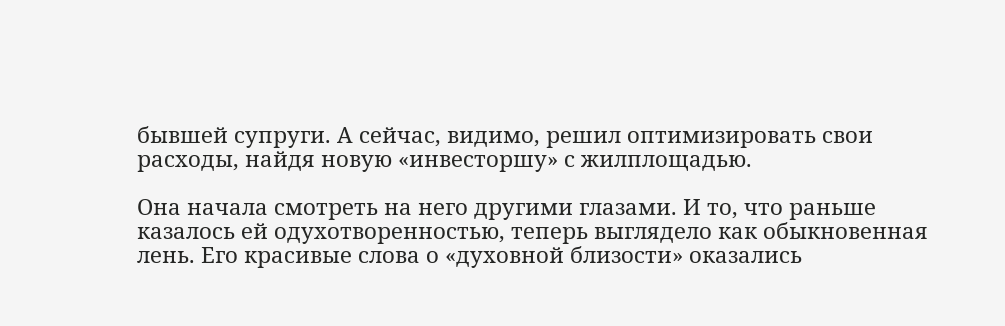бывшей супруги. А сейчас, видимо, решил оптимизировать свои расходы, найдя новую «инвесторшу» с жилплощадью.

Она начала смотреть на него другими глазами. И то, что раньше казалось ей одухотворенностью, теперь выглядело как обыкновенная лень. Его красивые слова о «духовной близости» оказались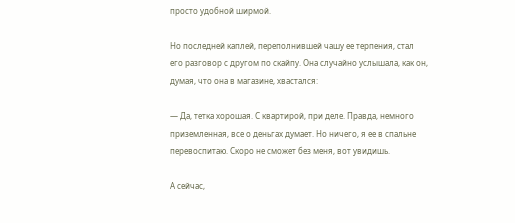просто удобной ширмой.

Но последней каплей, переполнившей чашу ее терпения, стал его разговор с другом по скайпу. Она случайно услышала, как он, думая, что она в магазине, хвастался:

— Да, тетка хорошая. С квартирой, при деле. Правда, немного приземленная, все о деньгах думает. Но ничего, я ее в спальне перевоспитаю. Скоро не сможет без меня, вот увидишь.

А сейчас,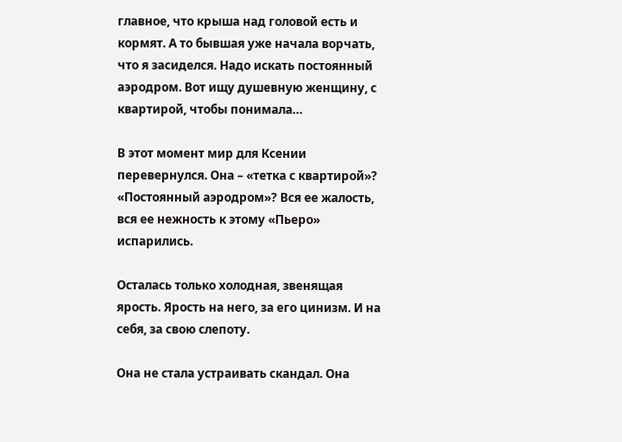главное, что крыша над головой есть и кормят. А то бывшая уже начала ворчать, что я засиделся. Надо искать постоянный аэродром. Вот ищу душевную женщину, с квартирой, чтобы понимала…

В этот момент мир для Ксении перевернулся. Она – «тетка с квартирой»? «Постоянный аэродром»? Вся ее жалость, вся ее нежность к этому «Пьеро» испарились.

Осталась только холодная, звенящая ярость. Ярость на него, за его цинизм. И на себя, за свою слепоту.

Она не стала устраивать скандал. Она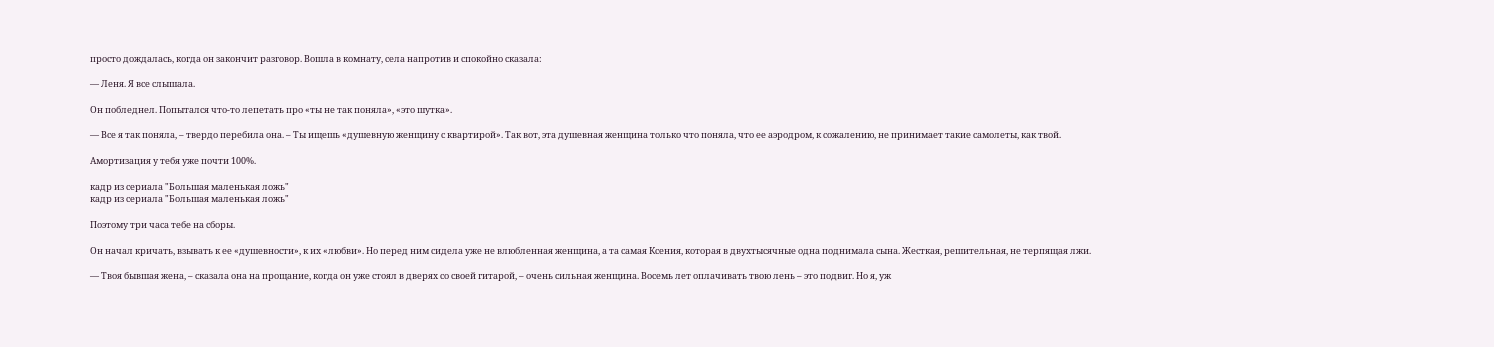просто дождалась, когда он закончит разговор. Вошла в комнату, села напротив и спокойно сказала:

— Леня. Я все слышала.

Он побледнел. Попытался что-то лепетать про «ты не так поняла», «это шутка».

— Все я так поняла, – твердо перебила она. – Ты ищешь «душевную женщину с квартирой». Так вот, эта душевная женщина только что поняла, что ее аэродром, к сожалению, не принимает такие самолеты, как твой.

Амортизация у тебя уже почти 100%.

кадр из сериала "Большая маленькая ложь"
кадр из сериала "Большая маленькая ложь"

Поэтому три часа тебе на сборы.

Он начал кричать, взывать к ее «душевности», к их «любви». Но перед ним сидела уже не влюбленная женщина, а та самая Ксения, которая в двухтысячные одна поднимала сына. Жесткая, решительная, не терпящая лжи.

— Твоя бывшая жена, – сказала она на прощание, когда он уже стоял в дверях со своей гитарой, – очень сильная женщина. Восемь лет оплачивать твою лень – это подвиг. Но я, уж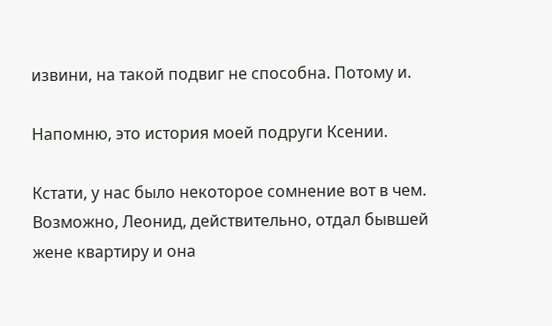извини, на такой подвиг не способна. Потому и.

Напомню, это история моей подруги Ксении.

Кстати, у нас было некоторое сомнение вот в чем. Возможно, Леонид, действительно, отдал бывшей жене квартиру и она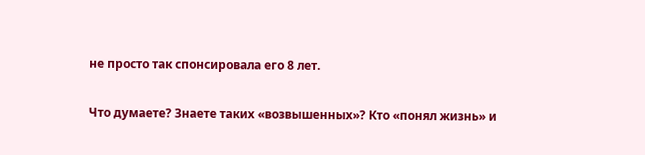не просто так спонсировала его 8 лет.

Что думаете? Знаете таких «возвышенных»? Кто «понял жизнь» и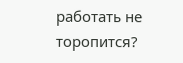работать не торопится?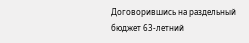Договорившись на раздельный бюджет 63-летний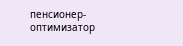пенсионер-оптимизатор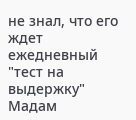не знал, что его ждет ежедневный "тест на выдержку"
Мадам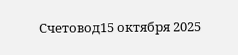Счетовод15 октября 2025